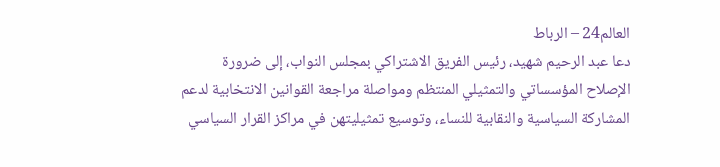العالم24 – الرباط
دعا عبد الرحيم شهيد، رئيس الفريق الاشتراكي بمجلس النواب، إلى ضرورة الإصلاح المؤسساتي والتمثيلي المنتظم ومواصلة مراجعة القوانين الانتخابية لدعم المشاركة السياسية والنقابية للنساء، وتوسيع تمثيليتهن في مراكز القرار السياسي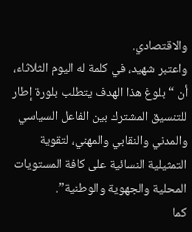والاقتصادي.
واعتبر شهيد، في كلمة له اليوم الثلاثاء، أن “بلوغ هذا الهدف يتطلب بلورة إطار للتنسيق المشترك بين الفاعل السياسي والمدني والنقابي والمهني، لتقوية التمثيلية النسائية على كافة المستويات المحلية والجهوية والوطنية”.
كما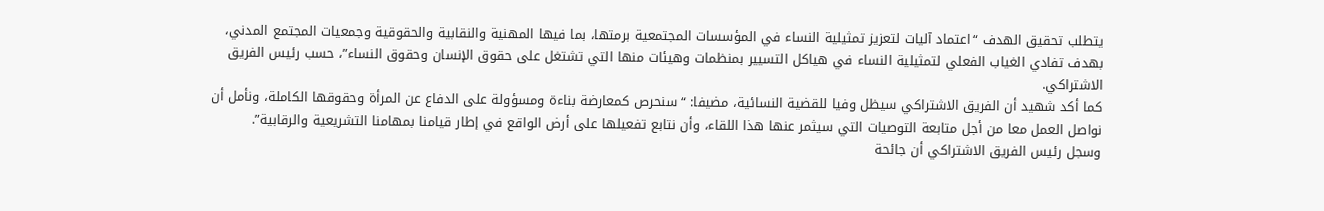يتطلب تحقيق الهدف “اعتماد آليات لتعزيز تمثيلية النساء في المؤسسات المجتمعية برمتها، بما فيها المهنية والنقابية والحقوقية وجمعيات المجتمع المدني، بهدف تفادي الغياب الفعلي لتمثيلية النساء في هياكل التسيير بمنظمات وهيئات منها التي تشتغل على حقوق الإنسان وحقوق النساء”، حسب رئيس الفريق الاشتراكي.
كما أكد شهيد أن الفريق الاشتراكي سيظل وفيا للقضية النسائية، مضيفا: “سنحرص كمعارضة بناءة ومسؤولة على الدفاع عن المرأة وحقوقها الكاملة، ونأمل أن نواصل العمل معا من أجل متابعة التوصيات التي سيثمر عنها هذا اللقاء، وأن نتابع تفعيلها على أرض الواقع في إطار قيامنا بمهامنا التشريعية والرقابية”.
وسجل رئيس الفريق الاشتراكي أن جائحة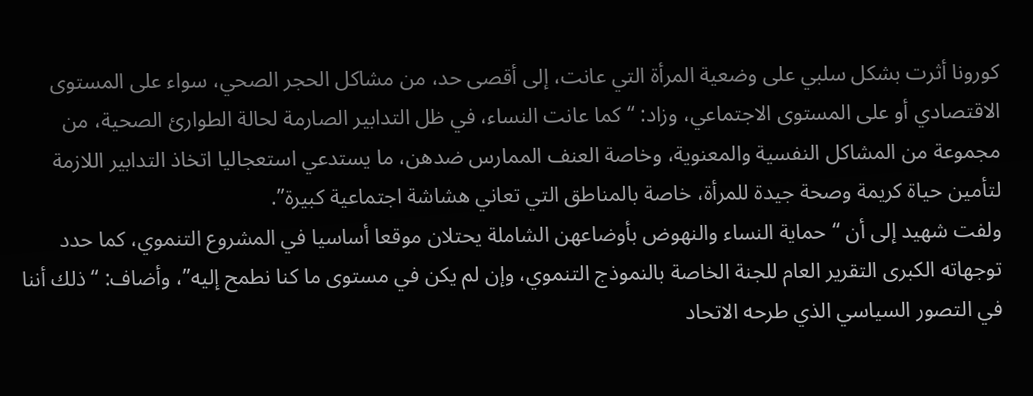كورونا أثرت بشكل سلبي على وضعية المرأة التي عانت، إلى أقصى حد، من مشاكل الحجر الصحي، سواء على المستوى الاقتصادي أو على المستوى الاجتماعي، وزاد: “كما عانت النساء، في ظل التدابير الصارمة لحالة الطوارئ الصحية، من مجموعة من المشاكل النفسية والمعنوية، وخاصة العنف الممارس ضدهن، ما يستدعي استعجاليا اتخاذ التدابير اللازمة لتأمين حياة كريمة وصحة جيدة للمرأة، خاصة بالمناطق التي تعاني هشاشة اجتماعية كبيرة”.
ولفت شهيد إلى أن “حماية النساء والنهوض بأوضاعهن الشاملة يحتلان موقعا أساسيا في المشروع التنموي، كما حدد توجهاته الكبرى التقرير العام للجنة الخاصة بالنموذج التنموي، وإن لم يكن في مستوى ما كنا نطمح إليه”، وأضاف: “ذلك أننا في التصور السياسي الذي طرحه الاتحاد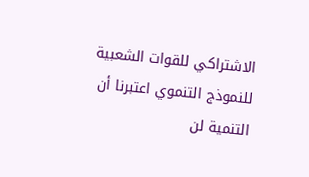الاشتراكي للقوات الشعبية للنموذج التنموي اعتبرنا أن التنمية لن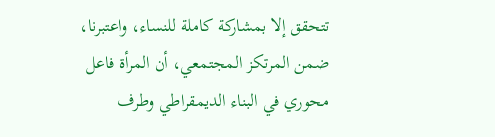تتحقق إلا بمشاركة كاملة للنساء، واعتبرنا، ضمن المرتكز المجتمعي، أن المرأة فاعل محوري في البناء الديمقراطي وطرف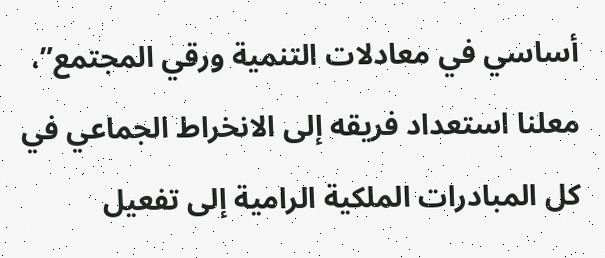أساسي في معادلات التنمية ورقي المجتمع”، معلنا استعداد فريقه إلى الانخراط الجماعي في كل المبادرات الملكية الرامية إلى تفعيل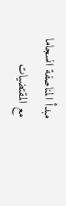مبدأ المناصفة انسجاما مع المقتضيات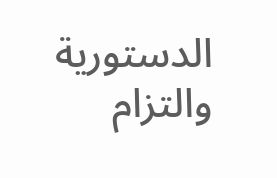الدستورية والتزام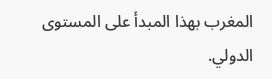المغرب بهذا المبدأ على المستوى الدولي.